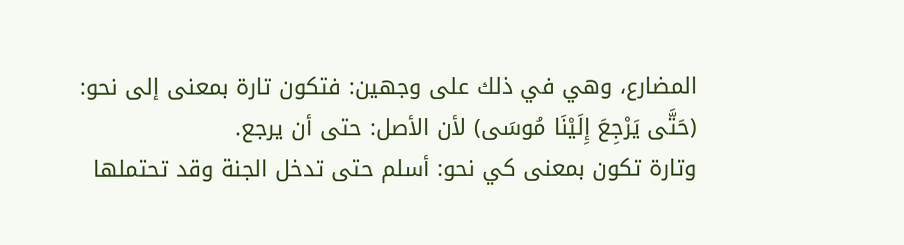المضارع، وهي في ذلك على وجهين: فتكون تارة بمعنى إلى نحو: (حَتَّى يَرْجِعَ إِلَيْنَا مُوسَى) لأن الأصل: حتى أن يرجع.
وتارة تكون بمعنى كي نحو: أسلم حتى تدخل الجنة وقد تحتملها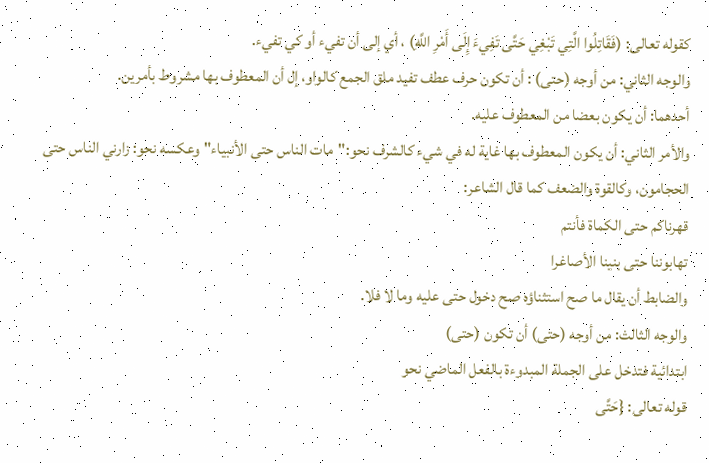كقوله تعالى: (فَقَاتِلُوا الَّتِي تَبْغِي حَتَّى تَفِيءَ إِلَى أَمْرِ اللَّهِ) ، أي إلى أن تفيء أو كي تفيء.
والوجه الثاني: من أوجه (حتى) : أن تكون حرف عطف تفيد ملق الجمع كالواو، إل أن المعطوف بها مشروط بأمرين.
أحدهما: أن يكون بعضا من المعطوف عليه.
والأمر الثاني: أن يكون المعطوف بها غاية له في شيء كالشرف نحو:"مات الناس حتى الأنبياء"وعكسه نحو: زارني الناس حتى الحجامون، وكالقوة والضعف كما قال الشاعر:
قهرناكم حتى الكماة فأنتم
تهابوننا حتى بنينا الأصاغرا
والضابط أن يقال ما صح استثناؤه صح دخول حتى عليه وما لا فلا.
والوجه الثالث: من أوجه (حتى) أن تكون (حتى)
ابتدائية فتدخل على الجملة المبدوءة بالفعل الماضي نحو
قوله تعالى: {حَتَّى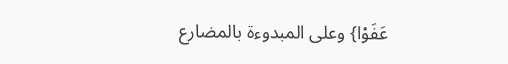عَفَوْا} وعلى المبدوءة بالمضارع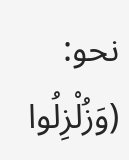نحو: (وَزُلْزِلُوا